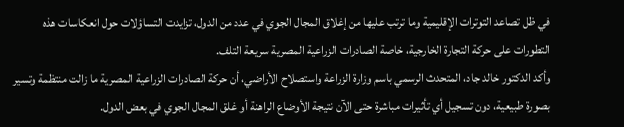في ظل تصاعد التوترات الإقليمية وما ترتب عليها من إغلاق المجال الجوي في عدد من الدول، تزايدت التساؤلات حول انعكاسات هذه التطورات على حركة التجارة الخارجية، خاصة الصادرات الزراعية المصرية سريعة التلف.
وأكد الدكتور خالد جاد، المتحدث الرسمي باسم وزارة الزراعة واستصلاح الأراضي، أن حركة الصادرات الزراعية المصرية ما زالت منتظمة وتسير بصورة طبيعية، دون تسجيل أي تأثيرات مباشرة حتى الآن نتيجة الأوضاع الراهنة أو غلق المجال الجوي في بعض الدول.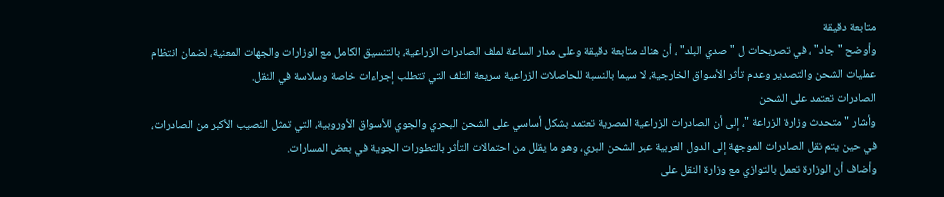متابعة دقيقة
وأوضح " جاد" ، في تصريحات ل "صدي البلد" ، أن هناك متابعة دقيقة وعلى مدار الساعة لملف الصادرات الزراعية، بالتنسيق الكامل مع الوزارات والجهات المعنية، لضمان انتظام عمليات الشحن والتصدير وعدم تأثر الأسواق الخارجية، لا سيما بالنسبة للحاصلات الزراعية سريعة التلف التي تتطلب إجراءات خاصة وسلاسة في النقل.
الصادرات تعتمد على الشحن
وأشار " متحدث وزارة الزراعة "، إلى أن الصادرات الزراعية المصرية تعتمد بشكل أساسي على الشحن البحري والجوي للأسواق الأوروبية، التي تمثل النصيب الأكبر من الصادرات، في حين يتم نقل الصادرات الموجهة إلى الدول العربية عبر الشحن البري، وهو ما يقلل من احتمالات التأثر بالتطورات الجوية في بعض المسارات.
وأضاف أن الوزارة تعمل بالتوازي مع وزارة النقل على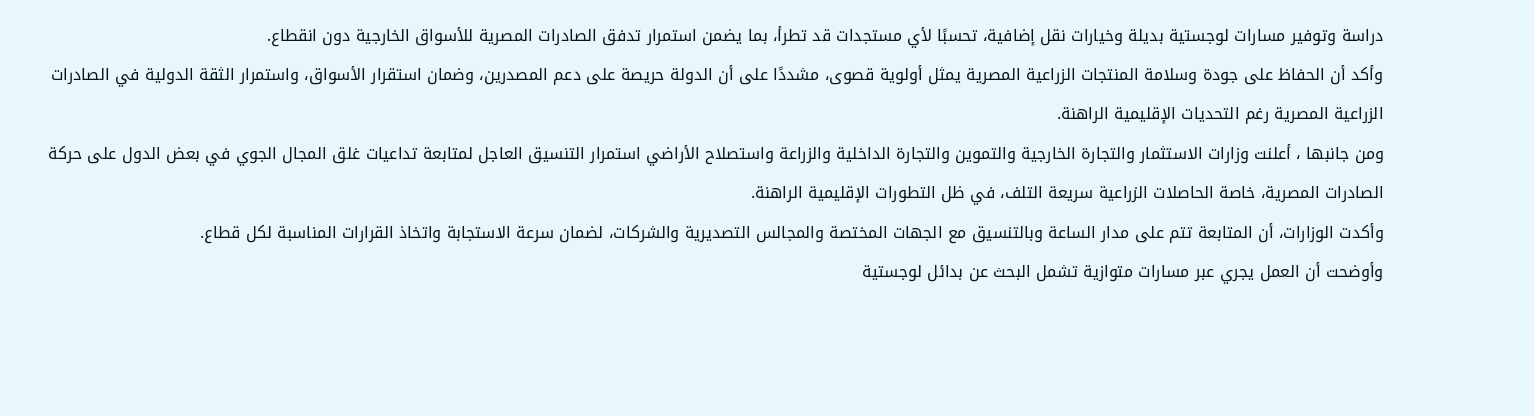دراسة وتوفير مسارات لوجستية بديلة وخيارات نقل إضافية، تحسبًا لأي مستجدات قد تطرأ، بما يضمن استمرار تدفق الصادرات المصرية للأسواق الخارجية دون انقطاع.
وأكد أن الحفاظ على جودة وسلامة المنتجات الزراعية المصرية يمثل أولوية قصوى، مشددًا على أن الدولة حريصة على دعم المصدرين، وضمان استقرار الأسواق، واستمرار الثقة الدولية في الصادرات الزراعية المصرية رغم التحديات الإقليمية الراهنة.
ومن جانبها ، أعلنت وزارات الاستثمار والتجارة الخارجية والتموين والتجارة الداخلية والزراعة واستصلاح الأراضي استمرار التنسيق العاجل لمتابعة تداعيات غلق المجال الجوي في بعض الدول على حركة الصادرات المصرية، خاصة الحاصلات الزراعية سريعة التلف، في ظل التطورات الإقليمية الراهنة.
وأكدت الوزارات، أن المتابعة تتم على مدار الساعة وبالتنسيق مع الجهات المختصة والمجالس التصديرية والشركات، لضمان سرعة الاستجابة واتخاذ القرارات المناسبة لكل قطاع.
وأوضحت أن العمل يجري عبر مسارات متوازية تشمل البحث عن بدائل لوجستية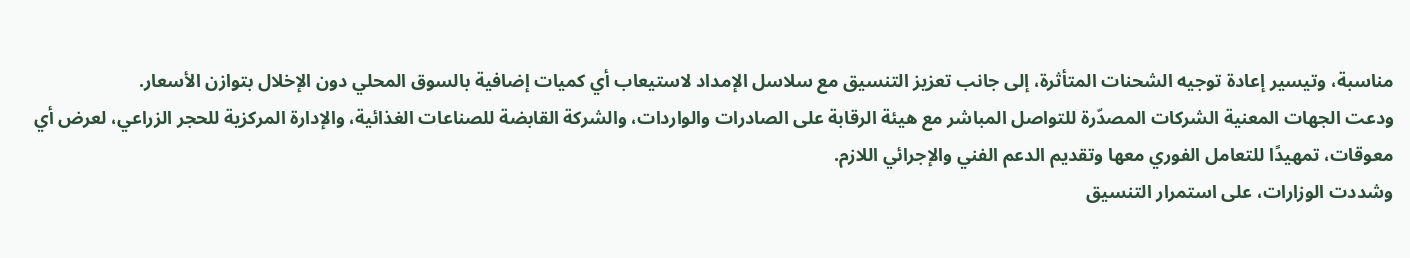مناسبة، وتيسير إعادة توجيه الشحنات المتأثرة، إلى جانب تعزيز التنسيق مع سلاسل الإمداد لاستيعاب أي كميات إضافية بالسوق المحلي دون الإخلال بتوازن الأسعار.
ودعت الجهات المعنية الشركات المصدّرة للتواصل المباشر مع هيئة الرقابة على الصادرات والواردات، والشركة القابضة للصناعات الغذائية، والإدارة المركزية للحجر الزراعي، لعرض أي معوقات، تمهيدًا للتعامل الفوري معها وتقديم الدعم الفني والإجرائي اللازم.
وشددت الوزارات، على استمرار التنسيق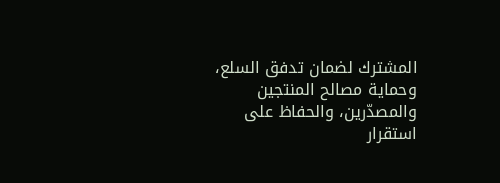المشترك لضمان تدفق السلع، وحماية مصالح المنتجين والمصدّرين، والحفاظ على استقرار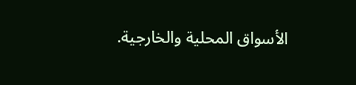الأسواق المحلية والخارجية.